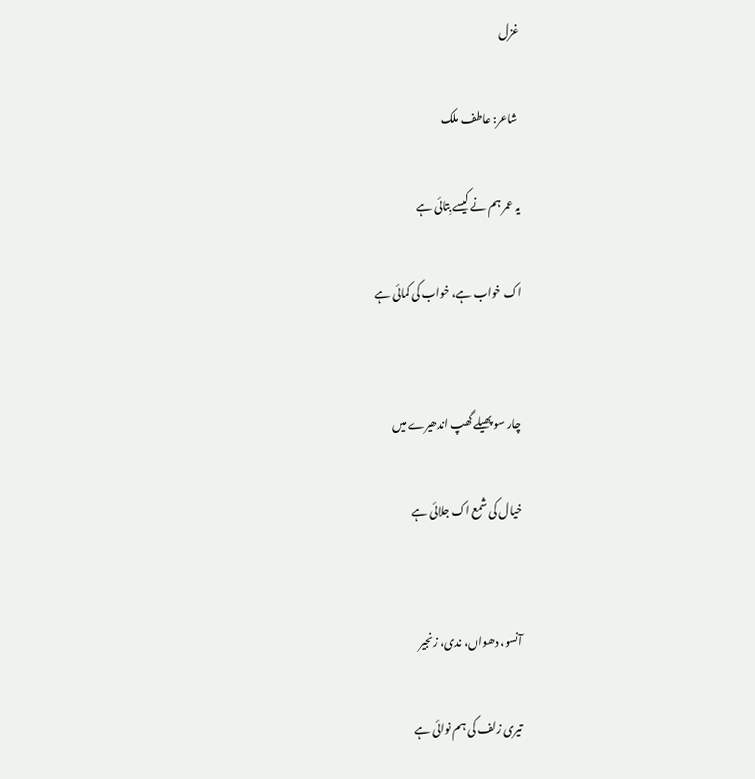غزل

 شاعر: عاطف ملک

یہ عمر ہم نے کیسے بِتائی ہے

اک خواب ہے، خواب کی کمائی ہے


چار سو پھیلے گھپ اندھیرے میں

خیال کی شمع اک جلائی ہے


آنسو، دھواں، ندی، زنجیر

تیری زلف کی ہم نوائی ہے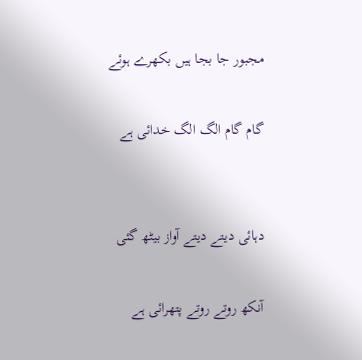مجبور جا بجا ہیں بکھرے ہوئے

گام گام الگ الگ خدائی ہے


دہائی دیتے دیتے آواز بیٹھ گئی

آنکھ روتے روتے پتھرائی ہے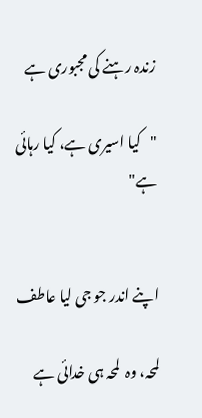زندہ رہنے کی مجبوری ہے

"کیا اسیری ہے، کیا رہائی ہے"


اپنے اندر جو جی لیا عاطف

لمحہ، وہ  لمحہ ہی خدائی ہے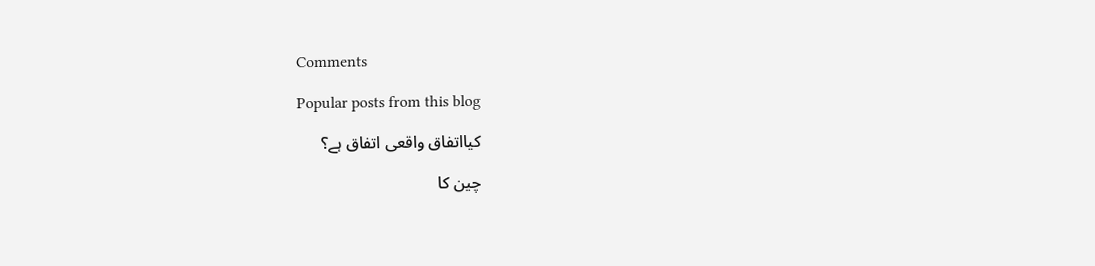Comments

Popular posts from this blog

کیااتفاق واقعی اتفاق ہے؟

چین کا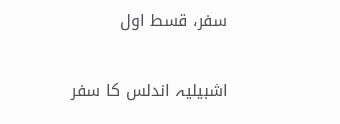سفر، قسط اول

اشبیلیہ اندلس کا سفر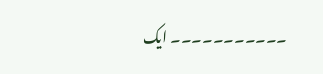۔۔۔۔۔۔۔۔۔۔۔ ایک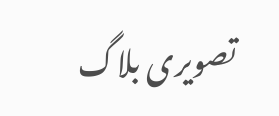تصویری بلاگ